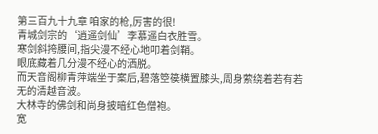第三百九十九章 咱家的枪,厉害的很!
青城剑宗的‘逍遥剑仙’李慕遥白衣胜雪。
寒剑斜挎腰间,指尖漫不经心地叩着剑鞘。
眼底藏着几分漫不经心的洒脱。
而天音阁柳青萍端坐于案后,碧落箜篌横置膝头,周身萦绕着若有若无的清越音波。
大林寺的佛剑和尚身披暗红色僧袍。
宽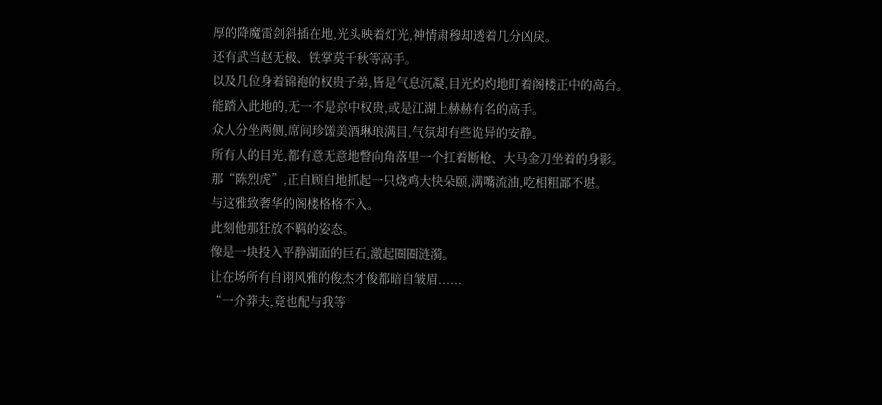厚的降魔雷剑斜插在地,光头映着灯光,神情肃穆却透着几分凶戾。
还有武当赵无极、铁掌莫千秋等高手。
以及几位身着锦袍的权贵子弟,皆是气息沉凝,目光灼灼地盯着阁楼正中的高台。
能踏入此地的,无一不是京中权贵,或是江湖上赫赫有名的高手。
众人分坐两侧,席间珍馐美酒琳琅满目,气氛却有些诡异的安静。
所有人的目光,都有意无意地瞥向角落里一个扛着断枪、大马金刀坐着的身影。
那“陈烈虎”,正自顾自地抓起一只烧鸡大快朵颐,满嘴流油,吃相粗鄙不堪。
与这雅致奢华的阁楼格格不入。
此刻他那狂放不羁的姿态。
像是一块投入平静湖面的巨石,激起圈圈涟漪。
让在场所有自诩风雅的俊杰才俊都暗自皱眉......
“一介莽夫,竟也配与我等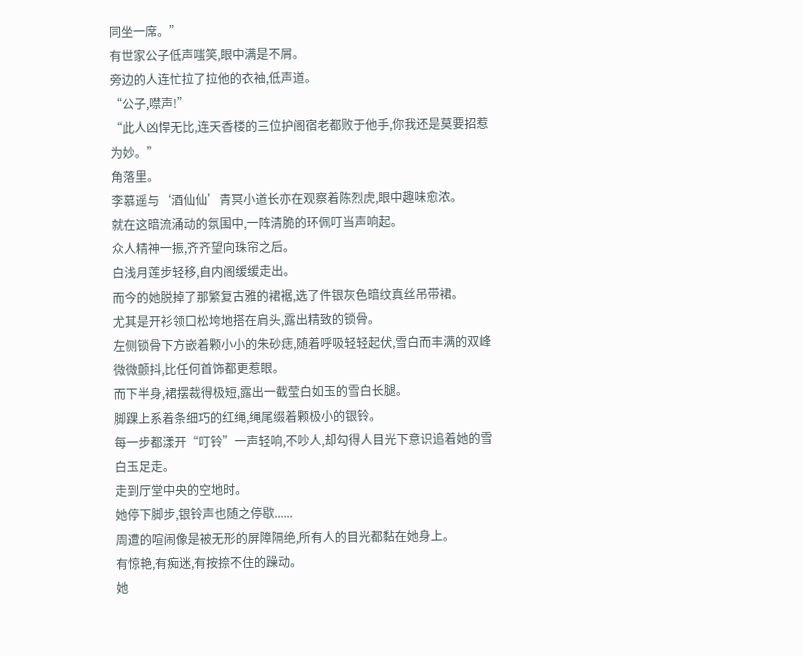同坐一席。”
有世家公子低声嗤笑,眼中满是不屑。
旁边的人连忙拉了拉他的衣袖,低声道。
“公子,噤声!”
“此人凶悍无比,连天香楼的三位护阁宿老都败于他手,你我还是莫要招惹为妙。”
角落里。
李慕遥与‘酒仙仙’青冥小道长亦在观察着陈烈虎,眼中趣味愈浓。
就在这暗流涌动的氛围中,一阵清脆的环佩叮当声响起。
众人精神一振,齐齐望向珠帘之后。
白浅月莲步轻移,自内阁缓缓走出。
而今的她脱掉了那繁复古雅的裙裾,选了件银灰色暗纹真丝吊带裙。
尤其是开衫领口松垮地搭在肩头,露出精致的锁骨。
左侧锁骨下方嵌着颗小小的朱砂痣,随着呼吸轻轻起伏,雪白而丰满的双峰微微颤抖,比任何首饰都更惹眼。
而下半身,裙摆裁得极短,露出一截莹白如玉的雪白长腿。
脚踝上系着条细巧的红绳,绳尾缀着颗极小的银铃。
每一步都漾开“叮铃”一声轻响,不吵人,却勾得人目光下意识追着她的雪白玉足走。
走到厅堂中央的空地时。
她停下脚步,银铃声也随之停歇......
周遭的喧闹像是被无形的屏障隔绝,所有人的目光都黏在她身上。
有惊艳,有痴迷,有按捺不住的躁动。
她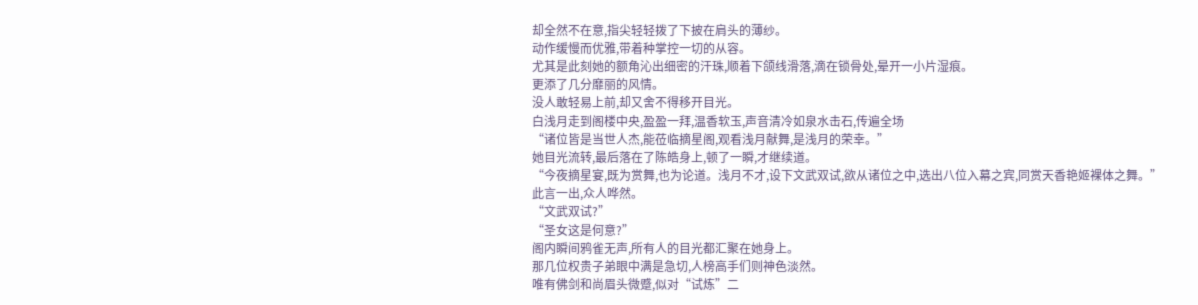却全然不在意,指尖轻轻拨了下披在肩头的薄纱。
动作缓慢而优雅,带着种掌控一切的从容。
尤其是此刻她的额角沁出细密的汗珠,顺着下颌线滑落,滴在锁骨处,晕开一小片湿痕。
更添了几分靡丽的风情。
没人敢轻易上前,却又舍不得移开目光。
白浅月走到阁楼中央,盈盈一拜,温香软玉,声音清冷如泉水击石,传遍全场
“诸位皆是当世人杰,能莅临摘星阁,观看浅月献舞,是浅月的荣幸。”
她目光流转,最后落在了陈皓身上,顿了一瞬,才继续道。
“今夜摘星宴,既为赏舞,也为论道。浅月不才,设下文武双试,欲从诸位之中,选出八位入幕之宾,同赏天香艳姬裸体之舞。”
此言一出,众人哗然。
“文武双试?”
“圣女这是何意?”
阁内瞬间鸦雀无声,所有人的目光都汇聚在她身上。
那几位权贵子弟眼中满是急切,人榜高手们则神色淡然。
唯有佛剑和尚眉头微蹙,似对“试炼”二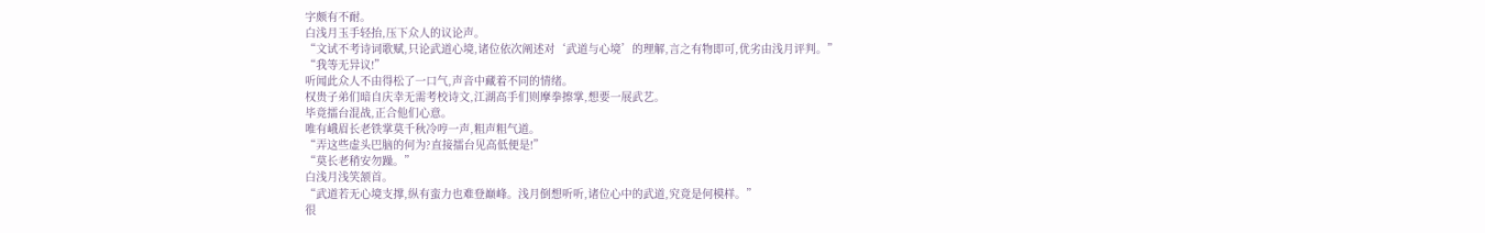字颇有不耐。
白浅月玉手轻抬,压下众人的议论声。
“文试不考诗词歌赋,只论武道心境,诸位依次阐述对‘武道与心境’的理解,言之有物即可,优劣由浅月评判。”
“我等无异议!”
听闻此众人不由得松了一口气,声音中藏着不同的情绪。
权贵子弟们暗自庆幸无需考校诗文,江湖高手们则摩拳擦掌,想要一展武艺。
毕竟擂台混战,正合他们心意。
唯有峨眉长老铁掌莫千秋冷哼一声,粗声粗气道。
“弄这些虚头巴脑的何为?直接擂台见高低便是!”
“莫长老稍安勿躁。”
白浅月浅笑颔首。
“武道若无心境支撑,纵有蛮力也难登巅峰。浅月倒想听听,诸位心中的武道,究竟是何模样。”
很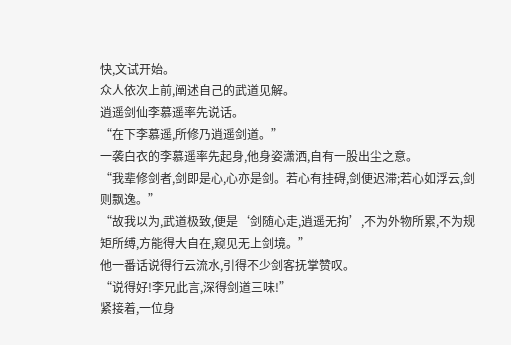快,文试开始。
众人依次上前,阐述自己的武道见解。
逍遥剑仙李慕遥率先说话。
“在下李慕遥,所修乃逍遥剑道。”
一袭白衣的李慕遥率先起身,他身姿潇洒,自有一股出尘之意。
“我辈修剑者,剑即是心,心亦是剑。若心有挂碍,剑便迟滞;若心如浮云,剑则飘逸。”
“故我以为,武道极致,便是‘剑随心走,逍遥无拘’,不为外物所累,不为规矩所缚,方能得大自在,窥见无上剑境。”
他一番话说得行云流水,引得不少剑客抚掌赞叹。
“说得好!李兄此言,深得剑道三味!”
紧接着,一位身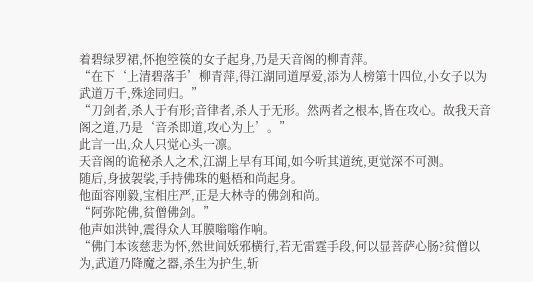着碧绿罗裙,怀抱箜篌的女子起身,乃是天音阁的柳青萍。
“在下‘上清碧落手’柳青萍,得江湖同道厚爱,添为人榜第十四位,小女子以为武道万千,殊途同归。”
“刀剑者,杀人于有形;音律者,杀人于无形。然两者之根本,皆在攻心。故我天音阁之道,乃是‘音杀即道,攻心为上’。”
此言一出,众人只觉心头一凛。
天音阁的诡秘杀人之术,江湖上早有耳闻,如今听其道统,更觉深不可测。
随后,身披袈裟,手持佛珠的魁梧和尚起身。
他面容刚毅,宝相庄严,正是大林寺的佛剑和尚。
“阿弥陀佛,贫僧佛剑。”
他声如洪钟,震得众人耳膜嗡嗡作响。
“佛门本该慈悲为怀,然世间妖邪横行,若无雷霆手段,何以显菩萨心肠?贫僧以为,武道乃降魔之器,杀生为护生,斩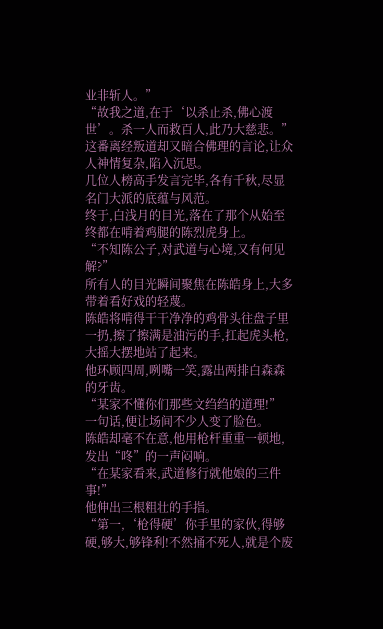业非斩人。”
“故我之道,在于‘以杀止杀,佛心渡世’。杀一人而救百人,此乃大慈悲。”
这番离经叛道却又暗合佛理的言论,让众人神情复杂,陷入沉思。
几位人榜高手发言完毕,各有千秋,尽显名门大派的底蕴与风范。
终于,白浅月的目光,落在了那个从始至终都在啃着鸡腿的陈烈虎身上。
“不知陈公子,对武道与心境,又有何见解?”
所有人的目光瞬间聚焦在陈皓身上,大多带着看好戏的轻蔑。
陈皓将啃得干干净净的鸡骨头往盘子里一扔,擦了擦满是油污的手,扛起虎头枪,大摇大摆地站了起来。
他环顾四周,咧嘴一笑,露出两排白森森的牙齿。
“某家不懂你们那些文绉绉的道理!”
一句话,便让场间不少人变了脸色。
陈皓却毫不在意,他用枪杆重重一顿地,发出“咚”的一声闷响。
“在某家看来,武道修行就他娘的三件事!”
他伸出三根粗壮的手指。
“第一,‘枪得硬’你手里的家伙,得够硬,够大,够锋利!不然捅不死人,就是个废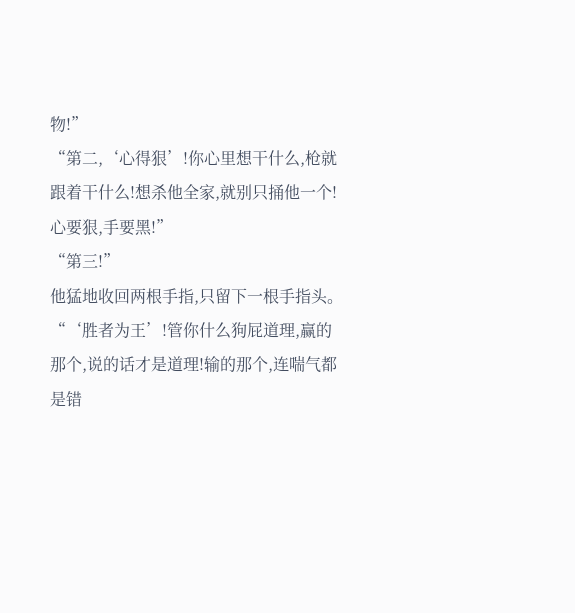物!”
“第二,‘心得狠’!你心里想干什么,枪就跟着干什么!想杀他全家,就别只捅他一个!心要狠,手要黑!”
“第三!”
他猛地收回两根手指,只留下一根手指头。
“‘胜者为王’!管你什么狗屁道理,赢的那个,说的话才是道理!输的那个,连喘气都是错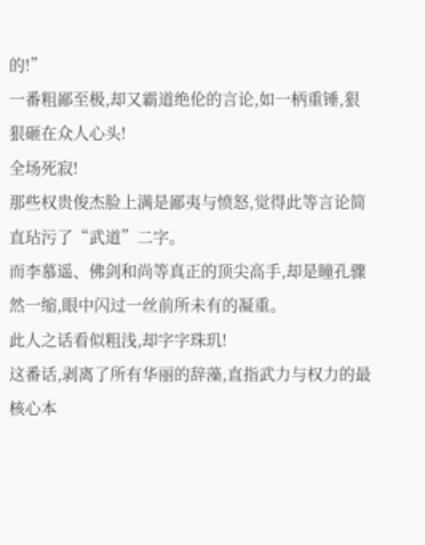的!”
一番粗鄙至极,却又霸道绝伦的言论,如一柄重锤,狠狠砸在众人心头!
全场死寂!
那些权贵俊杰脸上满是鄙夷与愤怒,觉得此等言论简直玷污了“武道”二字。
而李慕遥、佛剑和尚等真正的顶尖高手,却是瞳孔骤然一缩,眼中闪过一丝前所未有的凝重。
此人之话看似粗浅,却字字珠玑!
这番话,剥离了所有华丽的辞藻,直指武力与权力的最核心本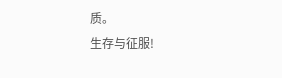质。
生存与征服!